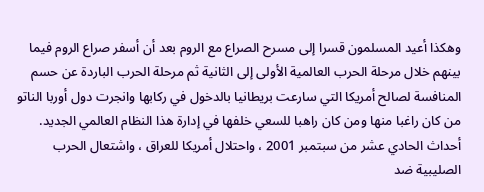وهكذا أعيد المسلمون قسرا إلى مسرح الصراع مع الروم بعد أن أسفر صراع الروم فيما بينهم خلال مرحلة الحرب العالمية الأولى إلى الثانية ثم مرحلة الحرب الباردة عن حسم المنافسة لصالح أمريكا التي سارعت بريطانيا بالدخول في ركابها وانجرت دول أوربا الناتو من كان راغبا منها ومن كان راهبا للسعي خلفها في إدارة هذا النظام العالمي الجديد.
أحداث الحادي عشر من سبتمبر 2001 ، واحتلال أمريكا للعراق ، واشتعال الحرب الصليبية ضد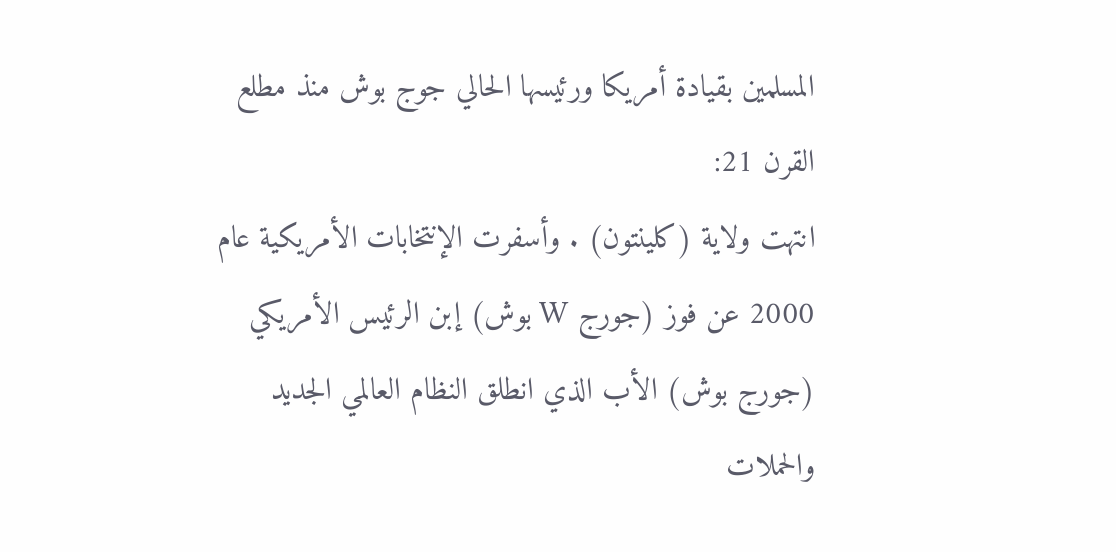المسلمين بقيادة أمريكا ورئيسها الحالي جوج بوش منذ مطلع القرن 21:
انتهت ولاية (كلينتون) . وأسفرت الإنتخابات الأمريكية عام 2000 عن فوز (جورج W بوش) إبن الرئيس الأمريكي (جورج بوش) الأب الذي انطلق النظام العالمي الجديد والحملات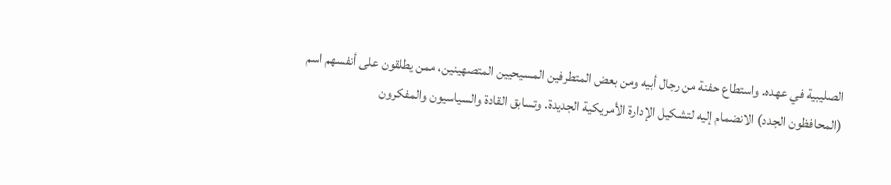الصليبية في عهده. واستطاع حفنة من رجال أبيه ومن بعض المتطرفين المسيحيين المتصهينين، ممن يطلقون على أنفسهم اسم (المحافظون الجدد) الانضمام إليه لتشكيل الإدارة الأمريكية الجديدة. وتسابق القادة والسياسيون والمفكرون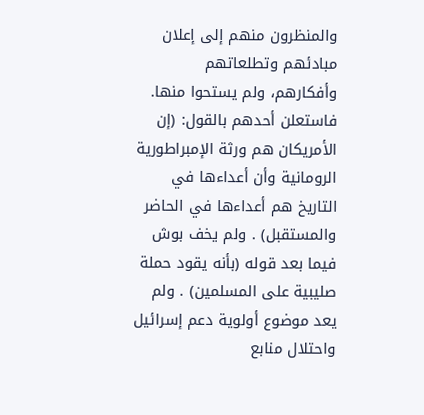والمنظرون منهم إلى إعلان مبادئهم وتطلعاتهم وأفكارهم، ولم يستحوا منها. فاستعلن أحدهم بالقول: (إن الأمريكان هم ورثة الإمبراطورية الرومانية وأن أعداءها في التاريخ هم أعداءها في الحاضر والمستقبل) . ولم يخف بوش فيما بعد قوله (بأنه يقود حملة صليبية على المسلمين) . ولم يعد موضوع أولوية دعم إسرائيل واحتلال منابع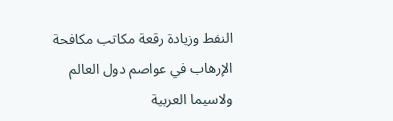النفط وزيادة رقعة مكاتب مكافحة الإرهاب في عواصم دول العالم ولاسيما العربية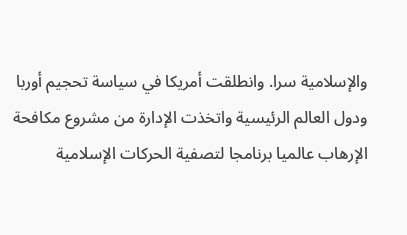والإسلامية سرا. وانطلقت أمريكا في سياسة تحجيم أوربا ودول العالم الرئيسية واتخذت الإدارة من مشروع مكافحة الإرهاب عالميا برنامجا لتصفية الحركات الإسلامية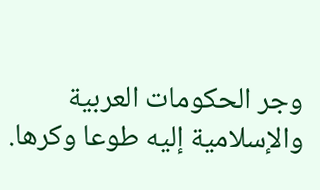وجر الحكومات العربية والإسلامية إليه طوعا وكرها.